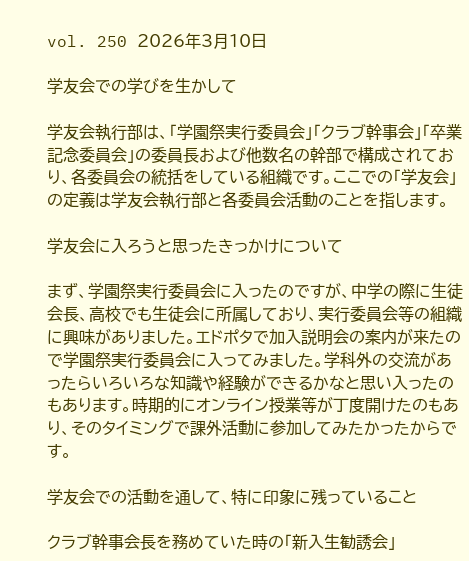vol. 250 2026年3月10日

学友会での学びを生かして

学友会執行部は、「学園祭実行委員会」「クラブ幹事会」「卒業記念委員会」の委員長および他数名の幹部で構成されており、各委員会の統括をしている組織です。ここでの「学友会」の定義は学友会執行部と各委員会活動のことを指します。

学友会に入ろうと思ったきっかけについて

まず、学園祭実行委員会に入ったのですが、中学の際に生徒会長、高校でも生徒会に所属しており、実行委員会等の組織に興味がありました。エドポタで加入説明会の案内が来たので学園祭実行委員会に入ってみました。学科外の交流があったらいろいろな知識や経験ができるかなと思い入ったのもあります。時期的にオンライン授業等が丁度開けたのもあり、そのタイミングで課外活動に参加してみたかったからです。

学友会での活動を通して、特に印象に残っていること

クラブ幹事会長を務めていた時の「新入生勧誘会」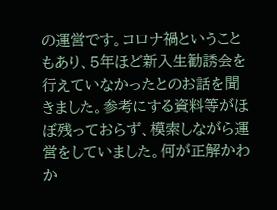の運営です。コロナ禍ということもあり、5年ほど新入生勧誘会を行えていなかったとのお話を聞きました。参考にする資料等がほぼ残っておらず、模索しながら運営をしていました。何が正解かわか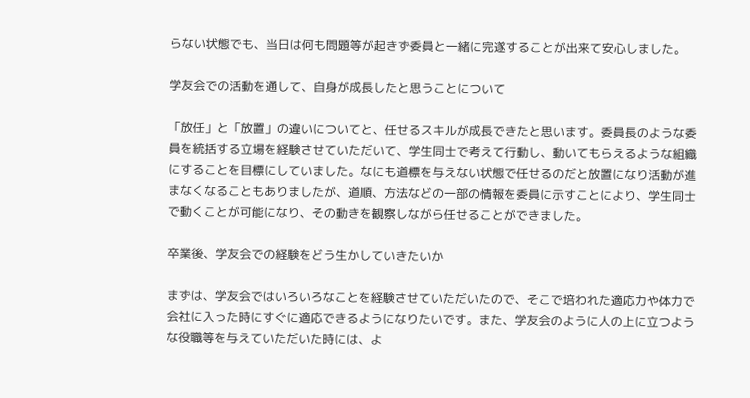らない状態でも、当日は何も問題等が起きず委員と一緒に完遂することが出来て安心しました。

学友会での活動を通して、自身が成長したと思うことについて

「放任」と「放置」の違いについてと、任せるスキルが成長できたと思います。委員長のような委員を統括する立場を経験させていただいて、学生同士で考えて行動し、動いてもらえるような組織にすることを目標にしていました。なにも道標を与えない状態で任せるのだと放置になり活動が進まなくなることもありましたが、道順、方法などの一部の情報を委員に示すことにより、学生同士で動くことが可能になり、その動きを観察しながら任せることができました。

卒業後、学友会での経験をどう生かしていきたいか

まずは、学友会ではいろいろなことを経験させていただいたので、そこで培われた適応力や体力で会社に入った時にすぐに適応できるようになりたいです。また、学友会のように人の上に立つような役職等を与えていただいた時には、よ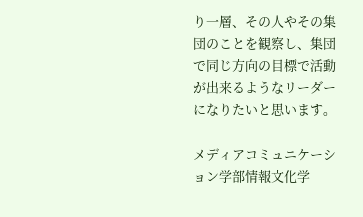り一層、その人やその集団のことを観察し、集団で同じ方向の目標で活動が出来るようなリーダーになりたいと思います。

メディアコミュニケーション学部情報文化学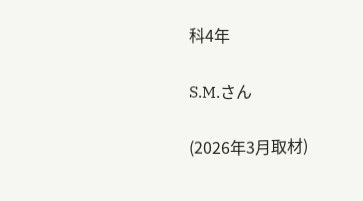科4年

S.M.さん

(2026年3月取材)